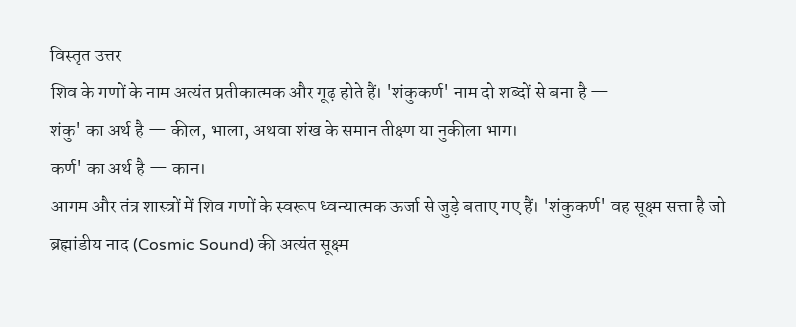विस्तृत उत्तर
शिव के गणों के नाम अत्यंत प्रतीकात्मक और गूढ़ होते हैं। 'शंकुकर्ण' नाम दो शब्दों से बना है —
शंकु' का अर्थ है — कील, भाला, अथवा शंख के समान तीक्ष्ण या नुकीला भाग।
कर्ण' का अर्थ है — कान।
आगम और तंत्र शास्त्रों में शिव गणों के स्वरूप ध्वन्यात्मक ऊर्जा से जुड़े बताए गए हैं। 'शंकुकर्ण' वह सूक्ष्म सत्ता है जो ब्रह्मांडीय नाद (Cosmic Sound) की अत्यंत सूक्ष्म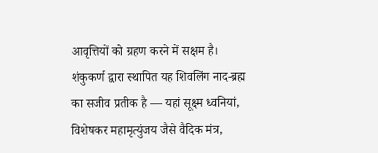आवृत्तियों को ग्रहण करने में सक्षम है।
शंकुकर्ण द्वारा स्थापित यह शिवलिंग नाद-ब्रह्म का सजीव प्रतीक है — यहां सूक्ष्म ध्वनियां, विशेषकर महामृत्युंजय जैसे वैदिक मंत्र,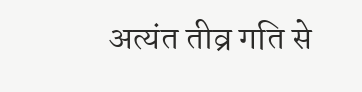अत्यंत तीव्र गति से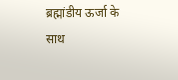ब्रह्मांडीय ऊर्जा के साथ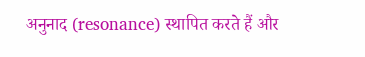अनुनाद (resonance) स्थापित करते हैं और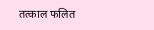तत्काल फलित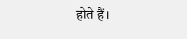होते हैं।